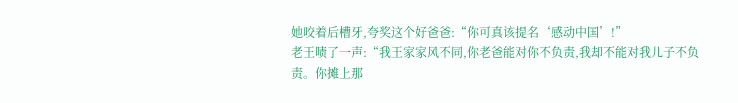她咬着后槽牙,夸奖这个好爸爸:“你可真该提名‘感动中国’!”
老王啧了一声:“我王家家风不同,你老爸能对你不负责,我却不能对我儿子不负责。你摊上那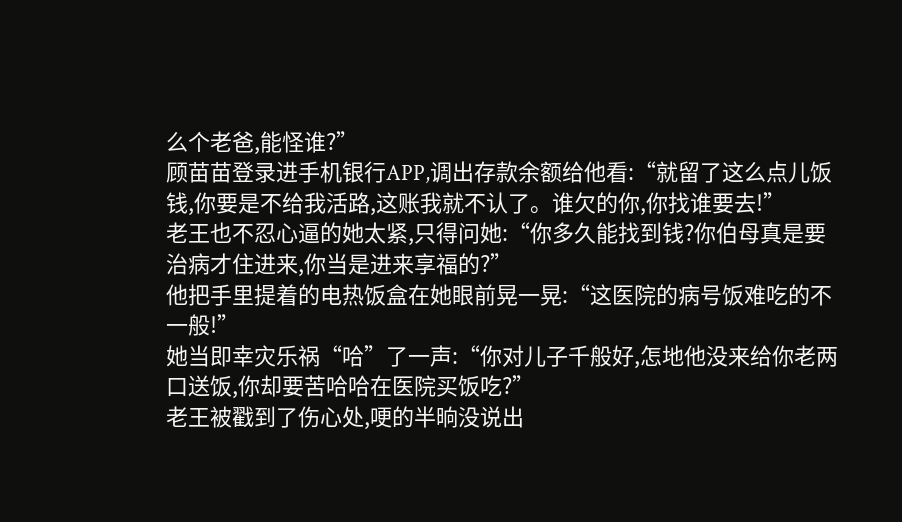么个老爸,能怪谁?”
顾苗苗登录进手机银行APP,调出存款余额给他看:“就留了这么点儿饭钱,你要是不给我活路,这账我就不认了。谁欠的你,你找谁要去!”
老王也不忍心逼的她太紧,只得问她:“你多久能找到钱?你伯母真是要治病才住进来,你当是进来享福的?”
他把手里提着的电热饭盒在她眼前晃一晃:“这医院的病号饭难吃的不一般!”
她当即幸灾乐祸“哈”了一声:“你对儿子千般好,怎地他没来给你老两口送饭,你却要苦哈哈在医院买饭吃?”
老王被戳到了伤心处,哽的半晌没说出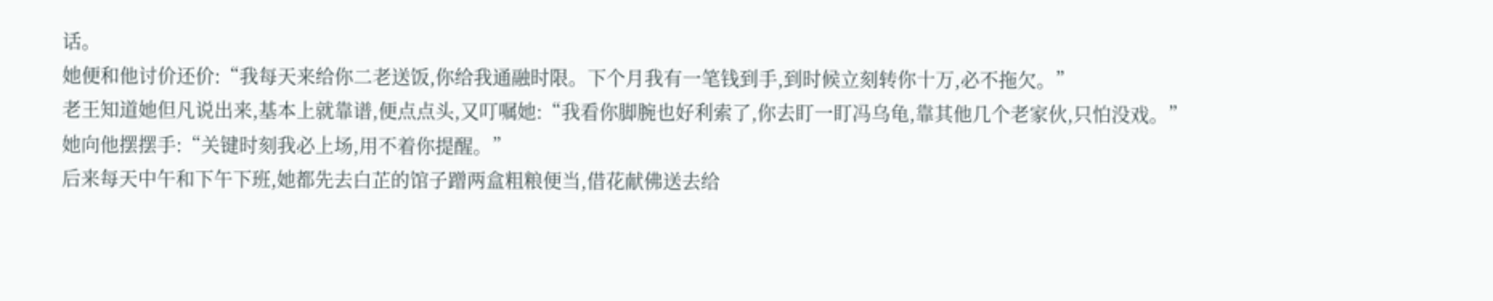话。
她便和他讨价还价:“我每天来给你二老送饭,你给我通融时限。下个月我有一笔钱到手,到时候立刻转你十万,必不拖欠。”
老王知道她但凡说出来,基本上就靠谱,便点点头,又叮嘱她:“我看你脚腕也好利索了,你去盯一盯冯乌龟,靠其他几个老家伙,只怕没戏。”
她向他摆摆手:“关键时刻我必上场,用不着你提醒。”
后来每天中午和下午下班,她都先去白芷的馆子蹭两盒粗粮便当,借花献佛送去给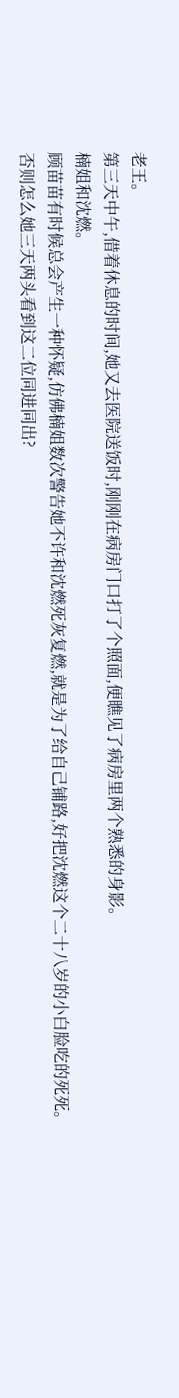老王。
第三天中午,借着休息的时间,她又去医院送饭时,刚刚在病房门口打了个照面,便瞧见了病房里两个熟悉的身影。
楠姐和沈燃。
顾苗苗有时候总会产生一种怀疑,仿佛楠姐数次警告她不许和沈燃死灰复燃,就是为了给自己铺路,好把沈燃这个二十八岁的小白脸吃的死死。
否则怎么她三天两头看到这二位同进同出?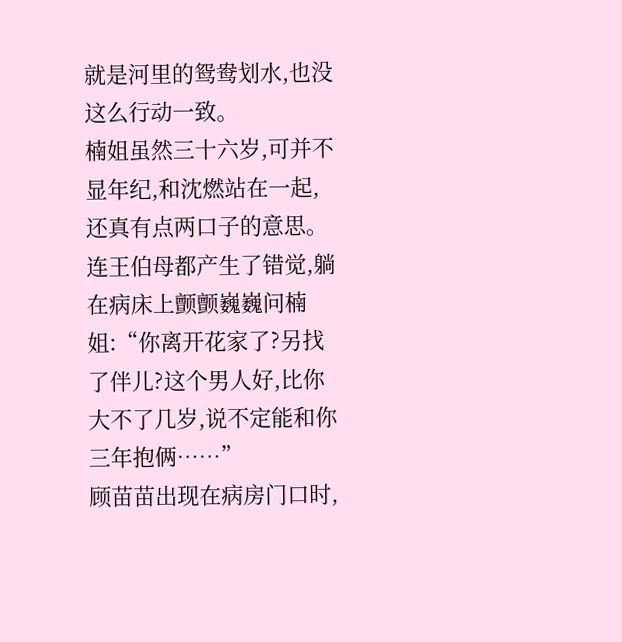就是河里的鸳鸯划水,也没这么行动一致。
楠姐虽然三十六岁,可并不显年纪,和沈燃站在一起,还真有点两口子的意思。
连王伯母都产生了错觉,躺在病床上颤颤巍巍问楠姐:“你离开花家了?另找了伴儿?这个男人好,比你大不了几岁,说不定能和你三年抱俩……”
顾苗苗出现在病房门口时,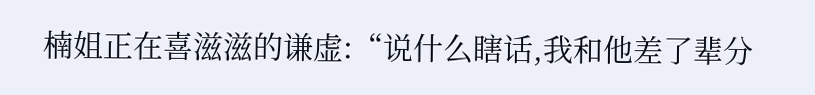楠姐正在喜滋滋的谦虚:“说什么瞎话,我和他差了辈分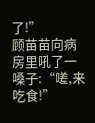了!”
顾苗苗向病房里吼了一嗓子:“嗟,来吃食!”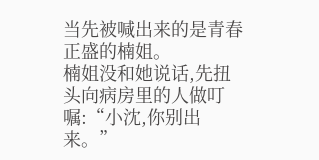当先被喊出来的是青春正盛的楠姐。
楠姐没和她说话,先扭头向病房里的人做叮嘱:“小沈,你别出来。”